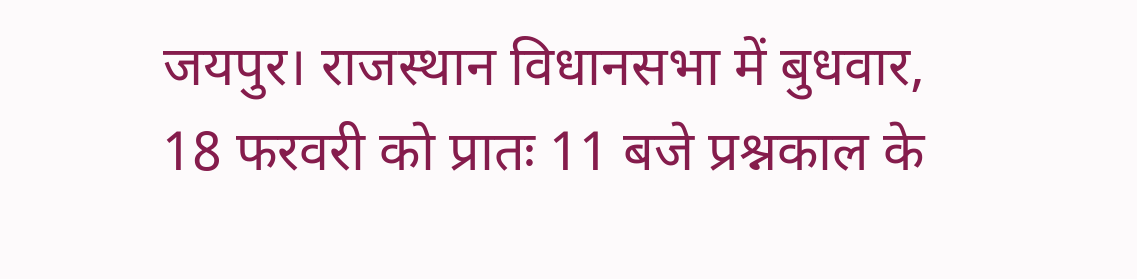जयपुर। राजस्थान विधानसभा में बुधवार, 18 फरवरी को प्रातः 11 बजे प्रश्नकाल के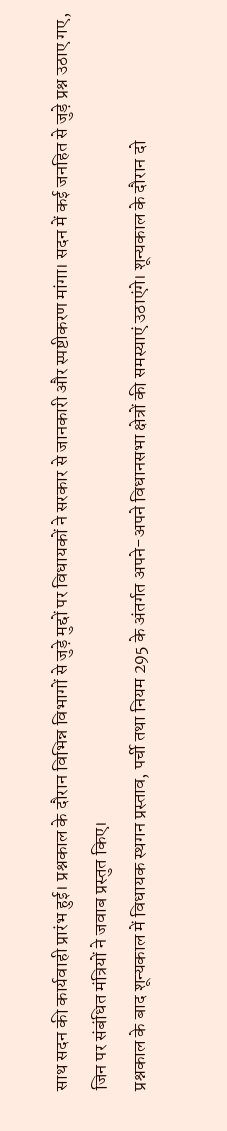साथ सदन की कार्यवाही प्रारंभ हुई। प्रश्नकाल के दौरान विभिन्न विभागों से जुड़े मुद्दों पर विधायकों ने सरकार से जानकारी और स्पष्टीकरण मांगा। सदन में कई जनहित से जुड़े प्रश्न उठाए गए, जिन पर संबंधित मंत्रियों ने जवाब प्रस्तुत किए।
प्रश्नकाल के बाद शून्यकाल में विधायक स्थगन प्रस्ताव, पर्ची तथा नियम 295 के अंतर्गत अपने-अपने विधानसभा क्षेत्रों की समस्याएं उठाएंगे। शून्यकाल के दौरान दो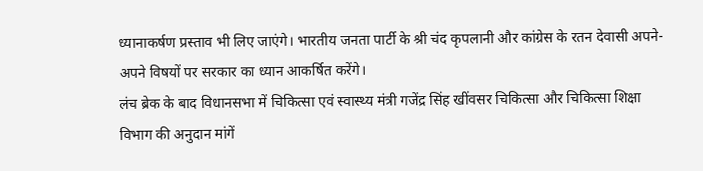ध्यानाकर्षण प्रस्ताव भी लिए जाएंगे। भारतीय जनता पार्टी के श्री चंद कृपलानी और कांग्रेस के रतन देवासी अपने-अपने विषयों पर सरकार का ध्यान आकर्षित करेंगे।
लंच ब्रेक के बाद विधानसभा में चिकित्सा एवं स्वास्थ्य मंत्री गजेंद्र सिंह खींवसर चिकित्सा और चिकित्सा शिक्षा विभाग की अनुदान मांगें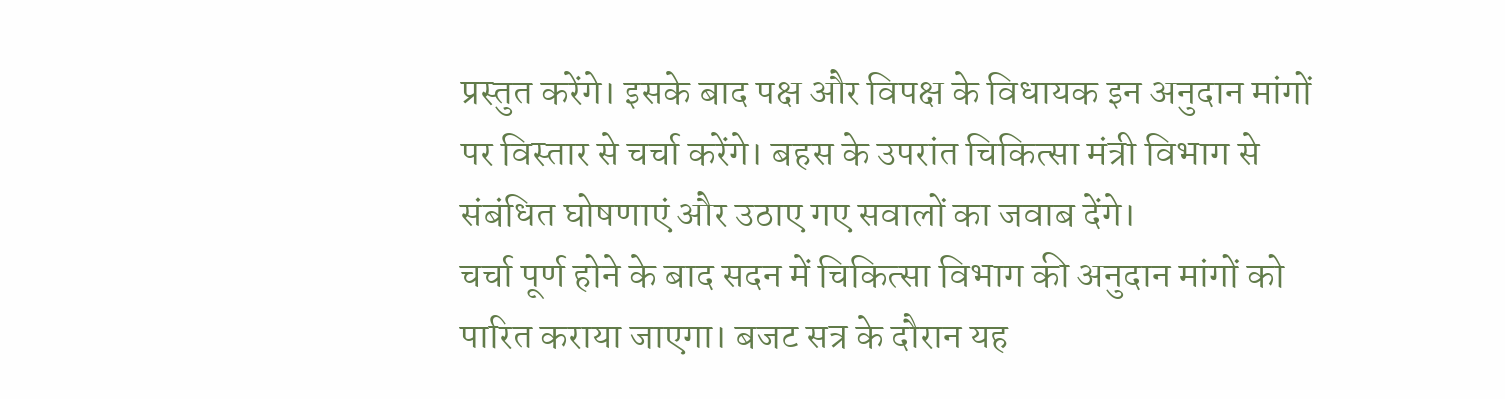प्रस्तुत करेंगे। इसके बाद पक्ष और विपक्ष के विधायक इन अनुदान मांगों पर विस्तार से चर्चा करेंगे। बहस के उपरांत चिकित्सा मंत्री विभाग से संबंधित घोषणाएं और उठाए गए सवालों का जवाब देंगे।
चर्चा पूर्ण होने के बाद सदन में चिकित्सा विभाग की अनुदान मांगों को पारित कराया जाएगा। बजट सत्र के दौरान यह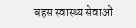बहस स्वास्थ्य सेवाओं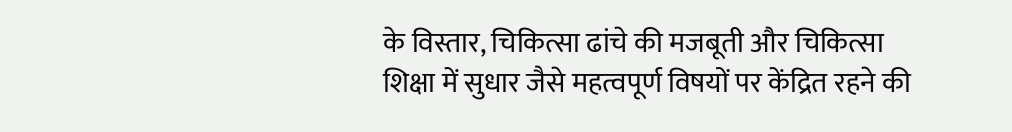के विस्तार, चिकित्सा ढांचे की मजबूती और चिकित्सा शिक्षा में सुधार जैसे महत्वपूर्ण विषयों पर केंद्रित रहने की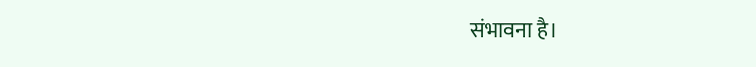संभावना है।